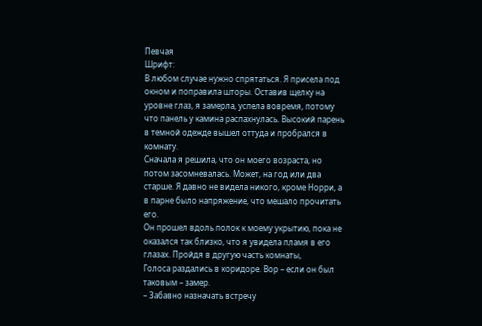Певчая
Шрифт:
В любом случае нужно спрятаться. Я присела под окном и поправила шторы. Оставив щелку на уровне глаз, я замерла, успела вовремя, потому что панель у камина распахнулась. Высокий парень в темной одежде вышел оттуда и пробрался в комнату.
Сначала я решила, что он моего возраста, но потом засомневалась. Может, на год или два старше. Я давно не видела никого, кроме Норри, а в парне было напряжение, что мешало прочитать его.
Он прошел вдоль полок к моему укрытию, пока не оказался так близко, что я увидела пламя в его глазах. Пройдя в другую часть комнаты,
Голоса раздались в коридоре. Вор – если он был таковым – замер.
– Забавно назначать встречу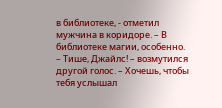в библиотеке, - отметил мужчина в коридоре. – В библиотеке магии, особенно.
– Тише, Джайлс! – возмутился другой голос. – Хочешь, чтобы тебя услышал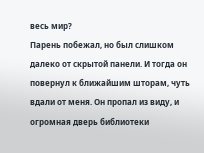весь мир?
Парень побежал, но был слишком далеко от скрытой панели. И тогда он повернул к ближайшим шторам, чуть вдали от меня. Он пропал из виду, и огромная дверь библиотеки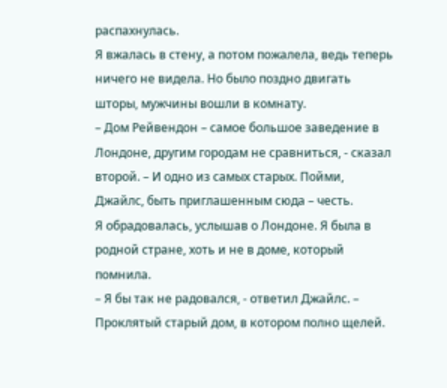распахнулась.
Я вжалась в стену, а потом пожалела, ведь теперь ничего не видела. Но было поздно двигать шторы, мужчины вошли в комнату.
– Дом Рейвендон – самое большое заведение в Лондоне, другим городам не сравниться, - сказал второй. – И одно из самых старых. Пойми, Джайлс, быть приглашенным сюда – честь.
Я обрадовалась, услышав о Лондоне. Я была в родной стране, хоть и не в доме, который помнила.
– Я бы так не радовался, - ответил Джайлс. – Проклятый старый дом, в котором полно щелей.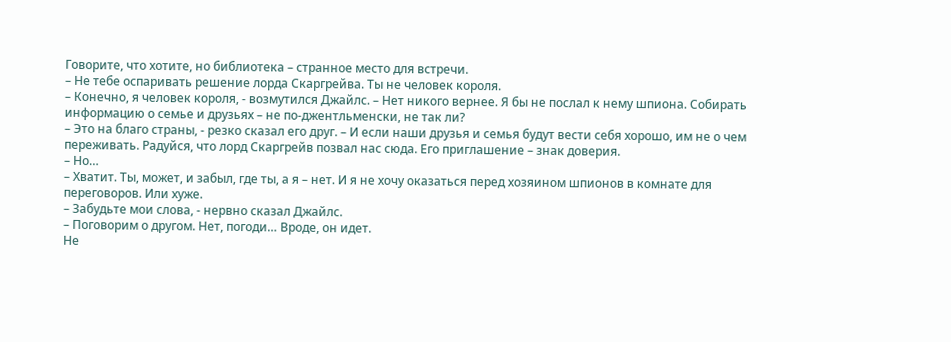Говорите, что хотите, но библиотека – странное место для встречи.
– Не тебе оспаривать решение лорда Скаргрейва. Ты не человек короля.
– Конечно, я человек короля, - возмутился Джайлс. – Нет никого вернее. Я бы не послал к нему шпиона. Собирать информацию о семье и друзьях – не по-джентльменски, не так ли?
– Это на благо страны, - резко сказал его друг. – И если наши друзья и семья будут вести себя хорошо, им не о чем переживать. Радуйся, что лорд Скаргрейв позвал нас сюда. Его приглашение – знак доверия.
– Но…
– Хватит. Ты, может, и забыл, где ты, а я – нет. И я не хочу оказаться перед хозяином шпионов в комнате для переговоров. Или хуже.
– Забудьте мои слова, - нервно сказал Джайлс.
– Поговорим о другом. Нет, погоди… Вроде, он идет.
Не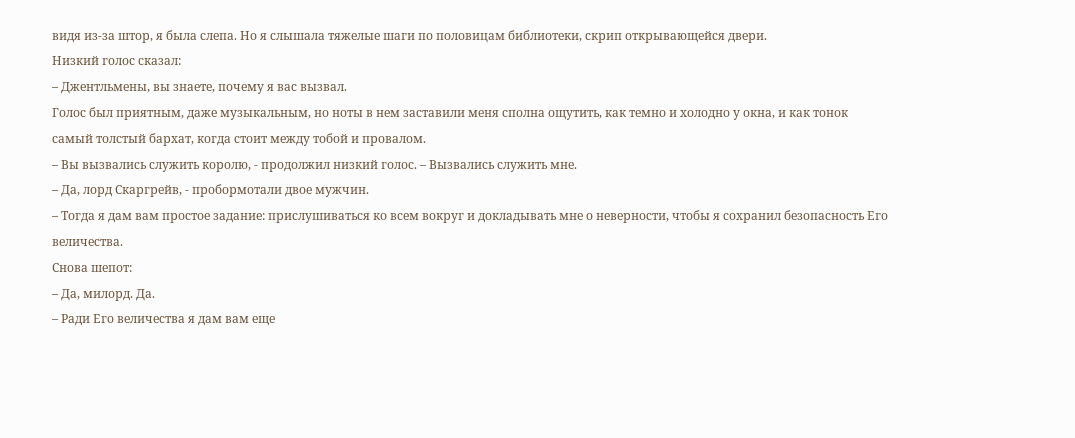видя из-за штор, я была слепа. Но я слышала тяжелые шаги по половицам библиотеки, скрип открывающейся двери.
Низкий голос сказал:
– Джентльмены, вы знаете, почему я вас вызвал.
Голос был приятным, даже музыкальным, но ноты в нем заставили меня сполна ощутить, как темно и холодно у окна, и как тонок самый толстый бархат, когда стоит между тобой и провалом.
– Вы вызвались служить королю, - продолжил низкий голос. – Вызвались служить мне.
– Да, лорд Скаргрейв, - пробормотали двое мужчин.
– Тогда я дам вам простое задание: прислушиваться ко всем вокруг и докладывать мне о неверности, чтобы я сохранил безопасность Его величества.
Снова шепот:
– Да, милорд. Да.
– Ради Его величества я дам вам еще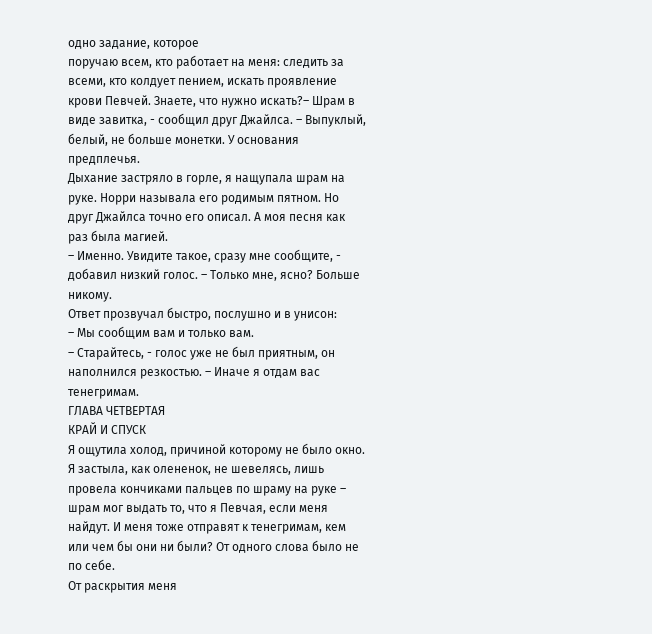одно задание, которое
поручаю всем, кто работает на меня: следить за всеми, кто колдует пением, искать проявление крови Певчей. Знаете, что нужно искать?– Шрам в виде завитка, - сообщил друг Джайлса. – Выпуклый, белый, не больше монетки. У основания предплечья.
Дыхание застряло в горле, я нащупала шрам на руке. Норри называла его родимым пятном. Но друг Джайлса точно его описал. А моя песня как раз была магией.
– Именно. Увидите такое, сразу мне сообщите, - добавил низкий голос. – Только мне, ясно? Больше никому.
Ответ прозвучал быстро, послушно и в унисон:
– Мы сообщим вам и только вам.
– Старайтесь, - голос уже не был приятным, он наполнился резкостью. – Иначе я отдам вас тенегримам.
ГЛАВА ЧЕТВЕРТАЯ
КРАЙ И СПУСК
Я ощутила холод, причиной которому не было окно. Я застыла, как олененок, не шевелясь, лишь провела кончиками пальцев по шраму на руке – шрам мог выдать то, что я Певчая, если меня найдут. И меня тоже отправят к тенегримам, кем или чем бы они ни были? От одного слова было не по себе.
От раскрытия меня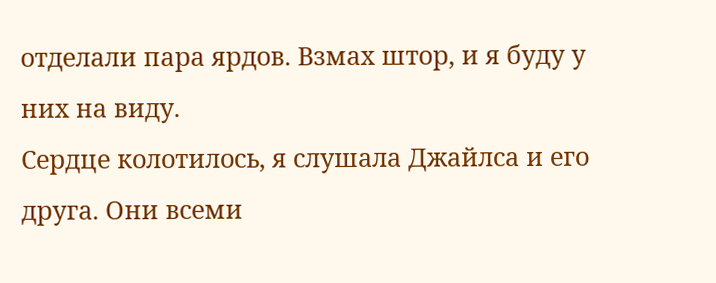отделали пара ярдов. Взмах штор, и я буду у них на виду.
Сердце колотилось, я слушала Джайлса и его друга. Они всеми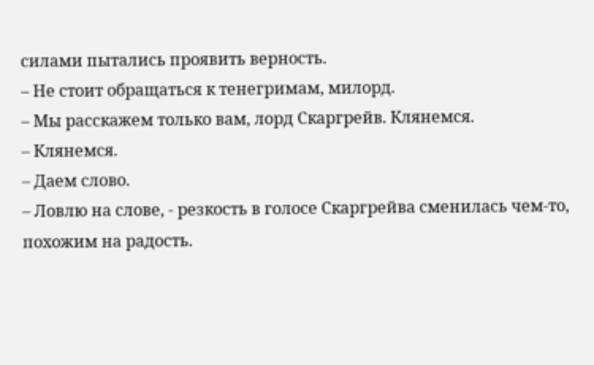силами пытались проявить верность.
– Не стоит обращаться к тенегримам, милорд.
– Мы расскажем только вам, лорд Скаргрейв. Клянемся.
– Клянемся.
– Даем слово.
– Ловлю на слове, - резкость в голосе Скаргрейва сменилась чем-то, похожим на радость.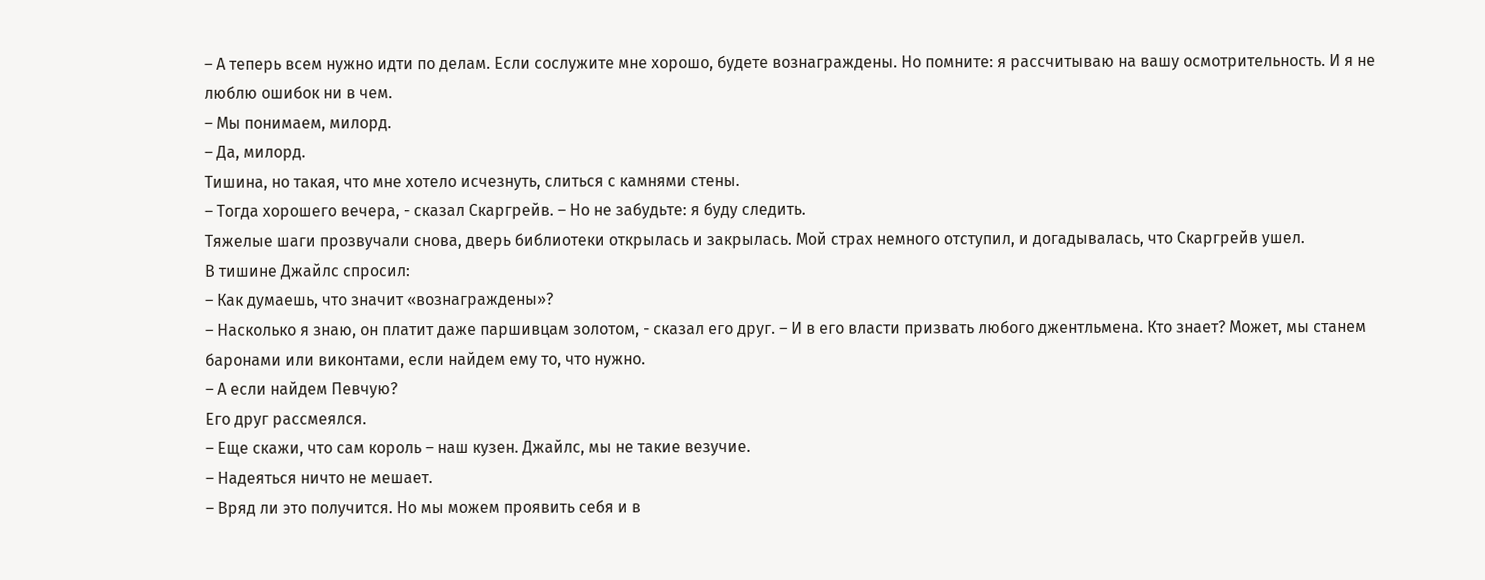– А теперь всем нужно идти по делам. Если сослужите мне хорошо, будете вознаграждены. Но помните: я рассчитываю на вашу осмотрительность. И я не люблю ошибок ни в чем.
– Мы понимаем, милорд.
– Да, милорд.
Тишина, но такая, что мне хотело исчезнуть, слиться с камнями стены.
– Тогда хорошего вечера, - сказал Скаргрейв. – Но не забудьте: я буду следить.
Тяжелые шаги прозвучали снова, дверь библиотеки открылась и закрылась. Мой страх немного отступил, и догадывалась, что Скаргрейв ушел.
В тишине Джайлс спросил:
– Как думаешь, что значит «вознаграждены»?
– Насколько я знаю, он платит даже паршивцам золотом, - сказал его друг. – И в его власти призвать любого джентльмена. Кто знает? Может, мы станем баронами или виконтами, если найдем ему то, что нужно.
– А если найдем Певчую?
Его друг рассмеялся.
– Еще скажи, что сам король – наш кузен. Джайлс, мы не такие везучие.
– Надеяться ничто не мешает.
– Вряд ли это получится. Но мы можем проявить себя и в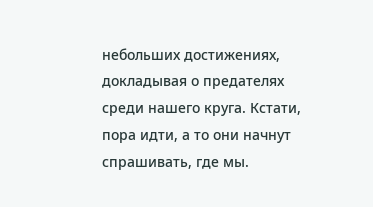небольших достижениях, докладывая о предателях среди нашего круга. Кстати, пора идти, а то они начнут спрашивать, где мы.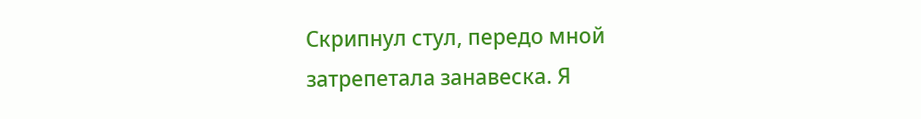Скрипнул стул, передо мной затрепетала занавеска. Я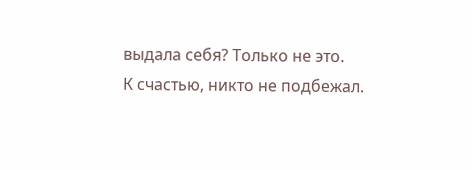выдала себя? Только не это.
К счастью, никто не подбежал.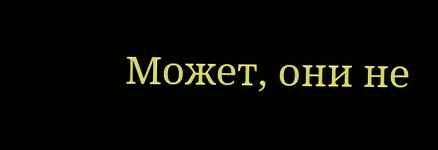Может, они не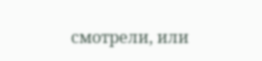смотрели, или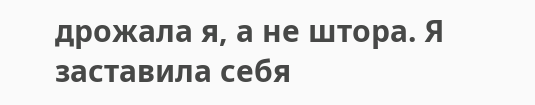дрожала я, а не штора. Я заставила себя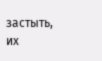застыть, их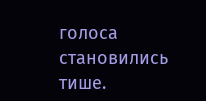голоса становились тише.